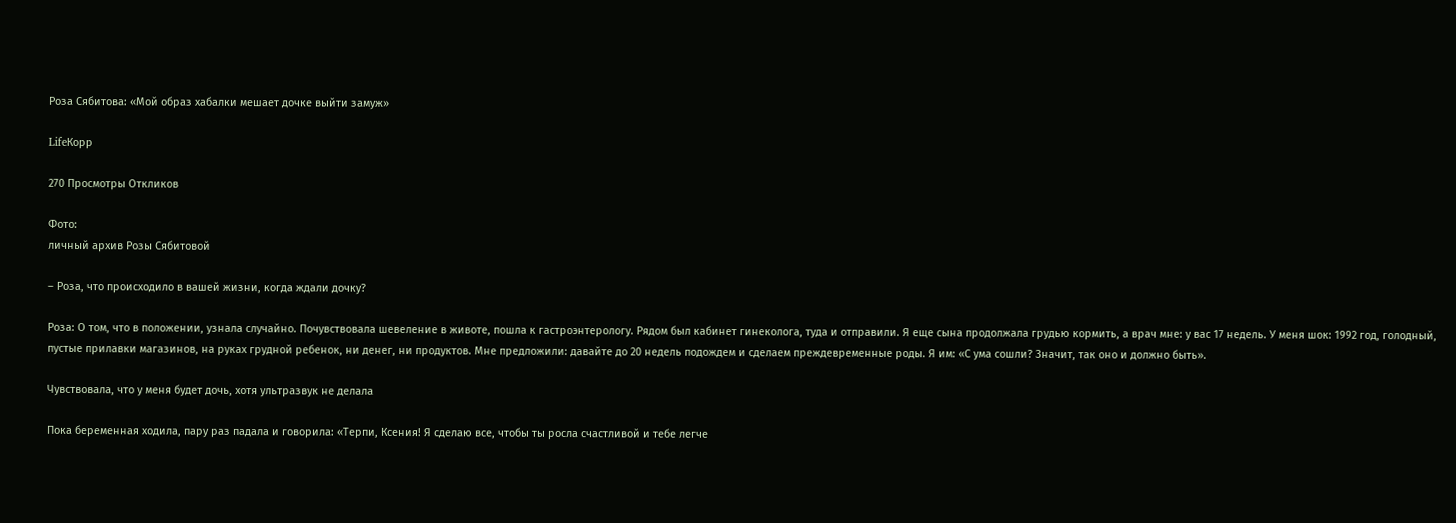Роза Сябитова: «Мой образ хабалки мешает дочке выйти замуж»

LifeКорр

270 Просмотры Откликов

Фото:
личный архив Розы Сябитовой

– Роза, что происходило в вашей жизни, когда ждали дочку?

Роза: О том, что в положении, узнала случайно. Почувствовала шевеление в животе, пошла к гастроэнтерологу. Рядом был кабинет гинеколога, туда и отправили. Я еще сына продолжала грудью кормить, а врач мне: у вас 17 недель. У меня шок: 1992 год, голодный, пустые прилавки магазинов, на руках грудной ребенок, ни денег, ни продуктов. Мне предложили: давайте до 20 недель подождем и сделаем преждевременные роды. Я им: «С ума сошли? Значит, так оно и должно быть».

Чувствовала, что у меня будет дочь, хотя ультразвук не делала

Пока беременная ходила, пару раз падала и говорила: «Терпи, Ксения! Я сделаю все, чтобы ты росла счастливой и тебе легче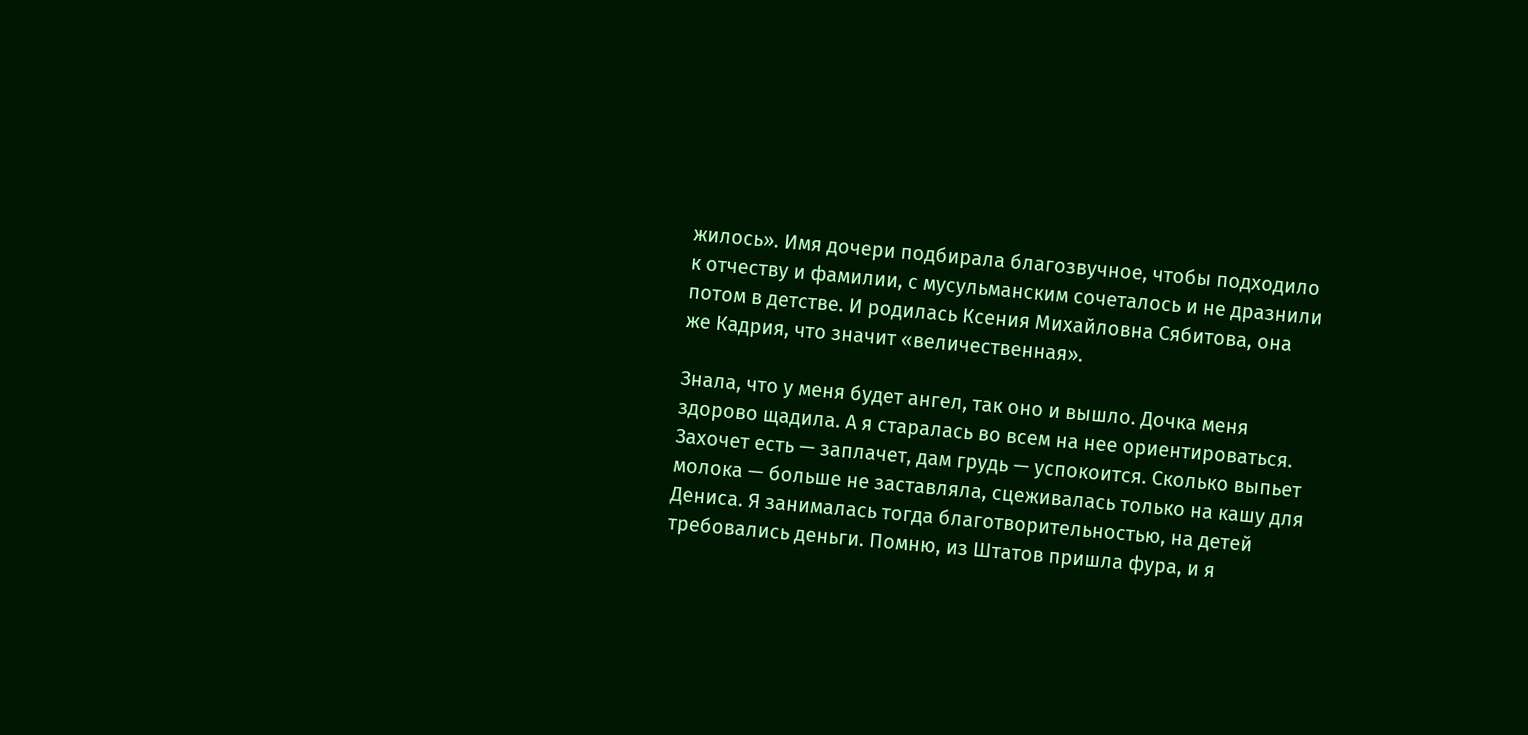жилось». Имя дочери подбирала благозвучное, чтобы подходило к отчеству и фамилии, с мусульманским сочеталось и не дразнили потом в детстве. И родилась Ксения Михайловна Сябитова, она же Кадрия, что значит «величественная».

Знала, что у меня будет ангел, так оно и вышло. Дочка меня здорово щадила. А я старалась во всем на нее ориентироваться. Захочет есть — заплачет, дам грудь — успокоится. Сколько выпьет молока — больше не заставляла, сцеживалась только на кашу для Дениса. Я занималась тогда благотворительностью, на детей требовались деньги. Помню, из Штатов пришла фура, и я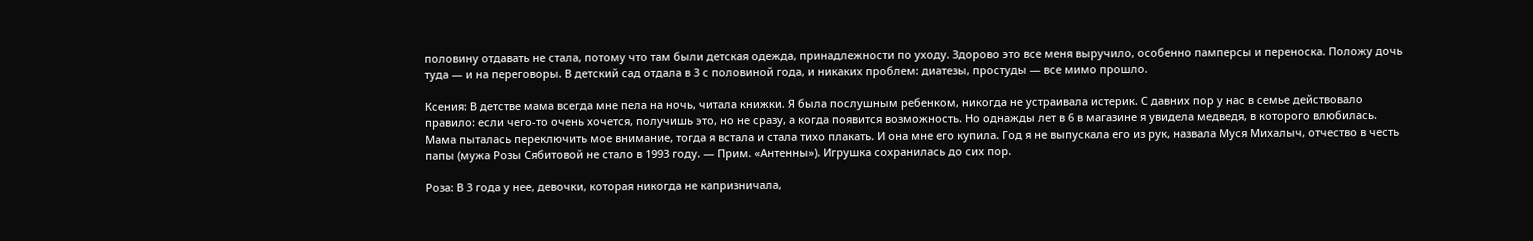половину отдавать не стала, потому что там были детская одежда, принадлежности по уходу. Здорово это все меня выручило, особенно памперсы и переноска. Положу дочь туда — и на переговоры. В детский сад отдала в 3 с половиной года, и никаких проблем: диатезы, простуды — все мимо прошло.

Ксения: В детстве мама всегда мне пела на ночь, читала книжки. Я была послушным ребенком, никогда не устраивала истерик. С давних пор у нас в семье действовало правило: если чего-то очень хочется, получишь это, но не сразу, а когда появится возможность. Но однажды лет в 6 в магазине я увидела медведя, в которого влюбилась. Мама пыталась переключить мое внимание, тогда я встала и стала тихо плакать. И она мне его купила. Год я не выпускала его из рук, назвала Муся Михалыч, отчество в честь папы (мужа Розы Сябитовой не стало в 1993 году. — Прим. «Антенны»). Игрушка сохранилась до сих пор.

Роза: В 3 года у нее, девочки, которая никогда не капризничала,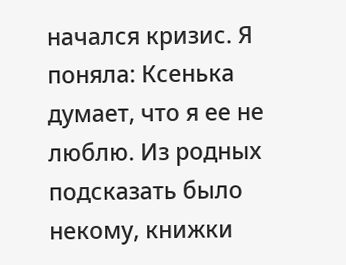начался кризис. Я поняла: Ксенька думает, что я ее не люблю. Из родных подсказать было некому, книжки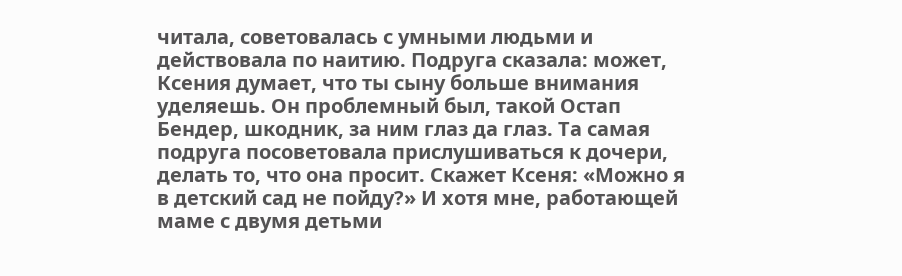читала, советовалась с умными людьми и действовала по наитию. Подруга сказала: может, Ксения думает, что ты сыну больше внимания уделяешь. Он проблемный был, такой Остап Бендер, шкодник, за ним глаз да глаз. Та самая подруга посоветовала прислушиваться к дочери, делать то, что она просит. Скажет Ксеня: «Можно я в детский сад не пойду?» И хотя мне, работающей маме с двумя детьми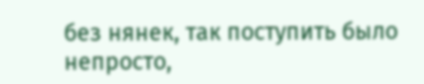без нянек, так поступить было непросто,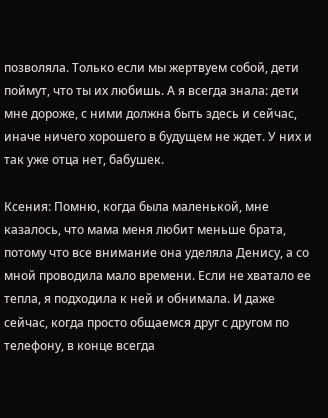позволяла. Только если мы жертвуем собой, дети поймут, что ты их любишь. А я всегда знала: дети мне дороже, с ними должна быть здесь и сейчас, иначе ничего хорошего в будущем не ждет. У них и так уже отца нет, бабушек.

Ксения: Помню, когда была маленькой, мне казалось, что мама меня любит меньше брата, потому что все внимание она уделяла Денису, а со мной проводила мало времени. Если не хватало ее тепла, я подходила к ней и обнимала. И даже сейчас, когда просто общаемся друг с другом по телефону, в конце всегда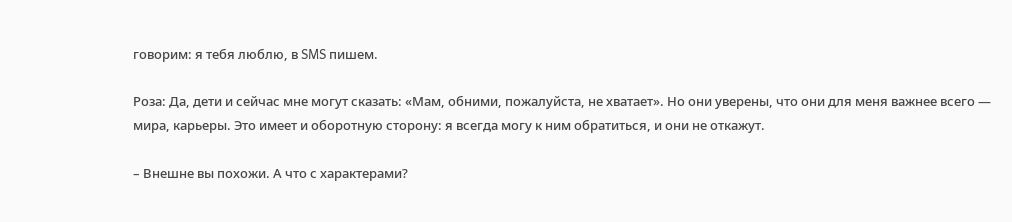говорим: я тебя люблю, в SMS пишем.

Роза: Да, дети и сейчас мне могут сказать: «Мам, обними, пожалуйста, не хватает». Но они уверены, что они для меня важнее всего — мира, карьеры. Это имеет и оборотную сторону: я всегда могу к ним обратиться, и они не откажут.

– Внешне вы похожи. А что с характерами?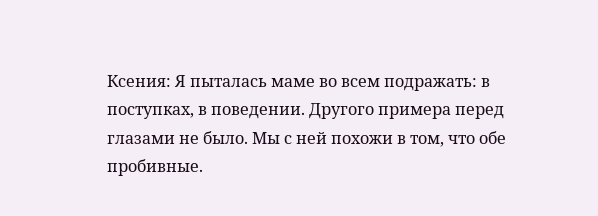Ксения: Я пыталась маме во всем подражать: в поступках, в поведении. Другого примера перед глазами не было. Мы с ней похожи в том, что обе пробивные.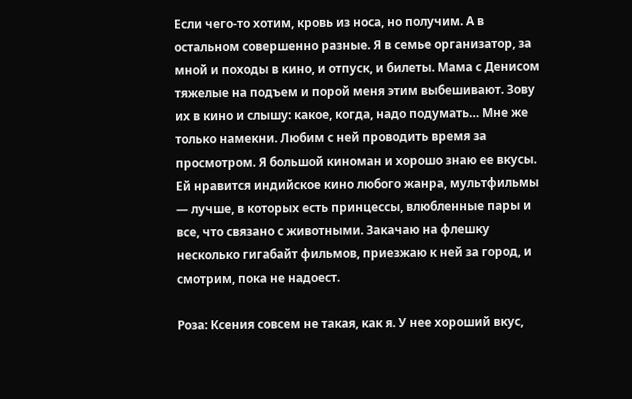Если чего-то хотим, кровь из носа, но получим. А в остальном совершенно разные. Я в семье организатор, за мной и походы в кино, и отпуск, и билеты. Мама с Денисом тяжелые на подъем и порой меня этим выбешивают. Зову их в кино и слышу: какое, когда, надо подумать… Мне же только намекни. Любим с ней проводить время за просмотром. Я большой киноман и хорошо знаю ее вкусы. Ей нравится индийское кино любого жанра, мультфильмы — лучше, в которых есть принцессы, влюбленные пары и все, что связано с животными. Закачаю на флешку несколько гигабайт фильмов, приезжаю к ней за город, и смотрим, пока не надоест.

Роза: Ксения совсем не такая, как я. У нее хороший вкус,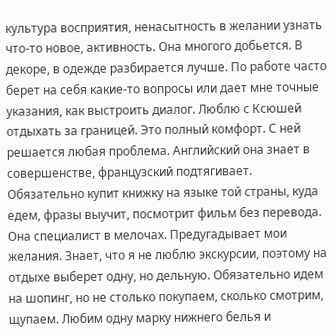культура восприятия, ненасытность в желании узнать что-то новое, активность. Она многого добьется. В декоре, в одежде разбирается лучше. По работе часто берет на себя какие-то вопросы или дает мне точные указания, как выстроить диалог. Люблю с Ксюшей отдыхать за границей. Это полный комфорт. С ней решается любая проблема. Английский она знает в совершенстве, французский подтягивает. Обязательно купит книжку на языке той страны, куда едем, фразы выучит, посмотрит фильм без перевода. Она специалист в мелочах. Предугадывает мои желания. Знает, что я не люблю экскурсии, поэтому на отдыхе выберет одну, но дельную. Обязательно идем на шопинг, но не столько покупаем, сколько смотрим, щупаем. Любим одну марку нижнего белья и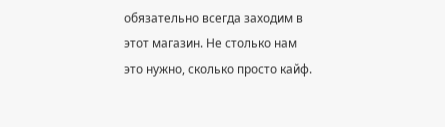обязательно всегда заходим в этот магазин. Не столько нам это нужно, сколько просто кайф.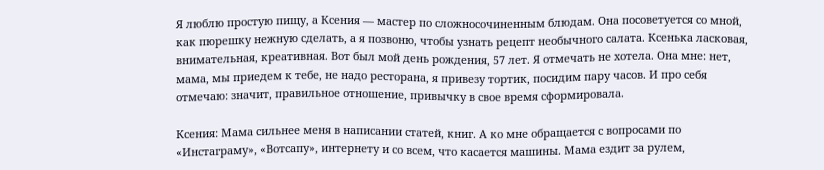Я люблю простую пищу, а Ксения — мастер по сложносочиненным блюдам. Она посоветуется со мной, как пюрешку нежную сделать, а я позвоню, чтобы узнать рецепт необычного салата. Ксенька ласковая, внимательная, креативная. Вот был мой день рождения, 57 лет. Я отмечать не хотела. Она мне: нет, мама, мы приедем к тебе, не надо ресторана, я привезу тортик, посидим пару часов. И про себя отмечаю: значит, правильное отношение, привычку в свое время сформировала.

Ксения: Мама сильнее меня в написании статей, книг. А ко мне обращается с вопросами по «Инстаграму», «Вотсапу», интернету и со всем, что касается машины. Мама ездит за рулем,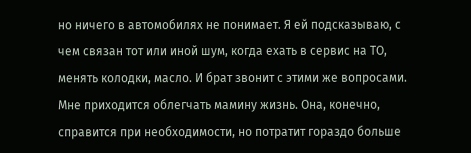но ничего в автомобилях не понимает. Я ей подсказываю, с чем связан тот или иной шум, когда ехать в сервис на ТО, менять колодки, масло. И брат звонит с этими же вопросами. Мне приходится облегчать мамину жизнь. Она, конечно, справится при необходимости, но потратит гораздо больше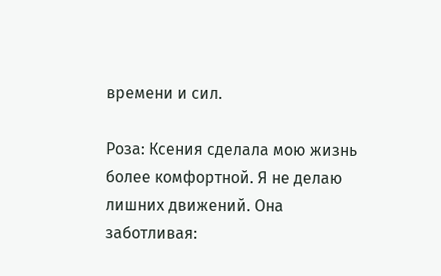времени и сил.

Роза: Ксения сделала мою жизнь более комфортной. Я не делаю лишних движений. Она заботливая: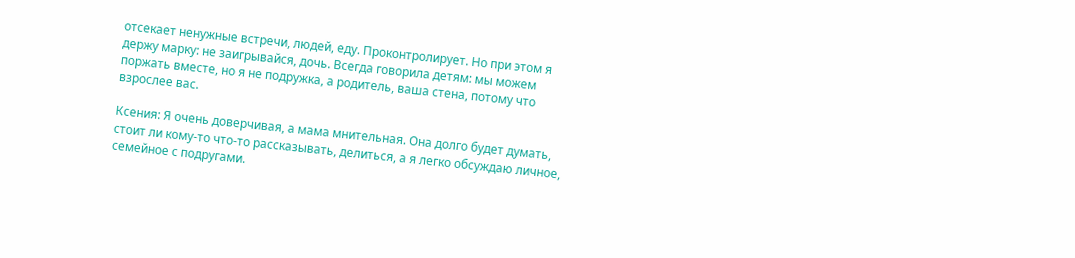отсекает ненужные встречи, людей, еду. Проконтролирует. Но при этом я держу марку: не заигрывайся, дочь. Всегда говорила детям: мы можем поржать вместе, но я не подружка, а родитель, ваша стена, потому что взрослее вас.

Ксения: Я очень доверчивая, а мама мнительная. Она долго будет думать, стоит ли кому-то что-то рассказывать, делиться, а я легко обсуждаю личное, семейное с подругами.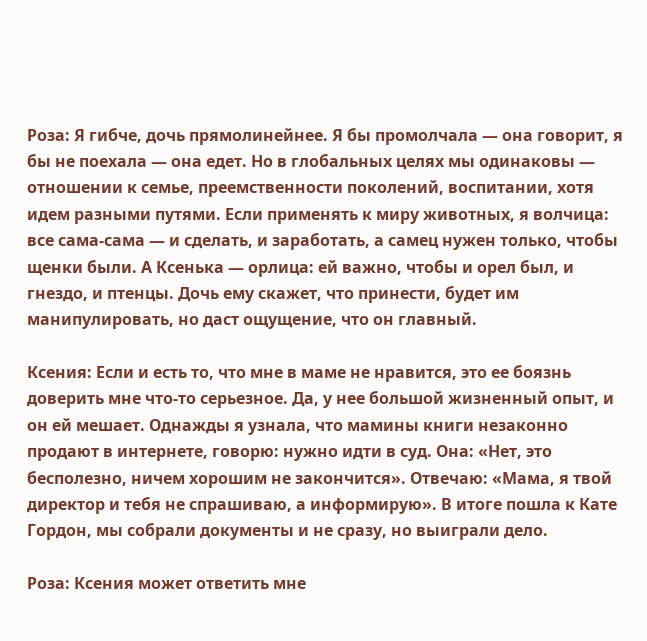Роза: Я гибче, дочь прямолинейнее. Я бы промолчала — она говорит, я бы не поехала — она едет. Но в глобальных целях мы одинаковы — отношении к семье, преемственности поколений, воспитании, хотя идем разными путями. Если применять к миру животных, я волчица: все сама-сама — и сделать, и заработать, а самец нужен только, чтобы щенки были. А Ксенька — орлица: ей важно, чтобы и орел был, и гнездо, и птенцы. Дочь ему скажет, что принести, будет им манипулировать, но даст ощущение, что он главный.

Ксения: Если и есть то, что мне в маме не нравится, это ее боязнь доверить мне что-то серьезное. Да, у нее большой жизненный опыт, и он ей мешает. Однажды я узнала, что мамины книги незаконно продают в интернете, говорю: нужно идти в суд. Она: «Нет, это бесполезно, ничем хорошим не закончится». Отвечаю: «Мама, я твой директор и тебя не спрашиваю, а информирую». В итоге пошла к Кате Гордон, мы собрали документы и не сразу, но выиграли дело.

Роза: Ксения может ответить мне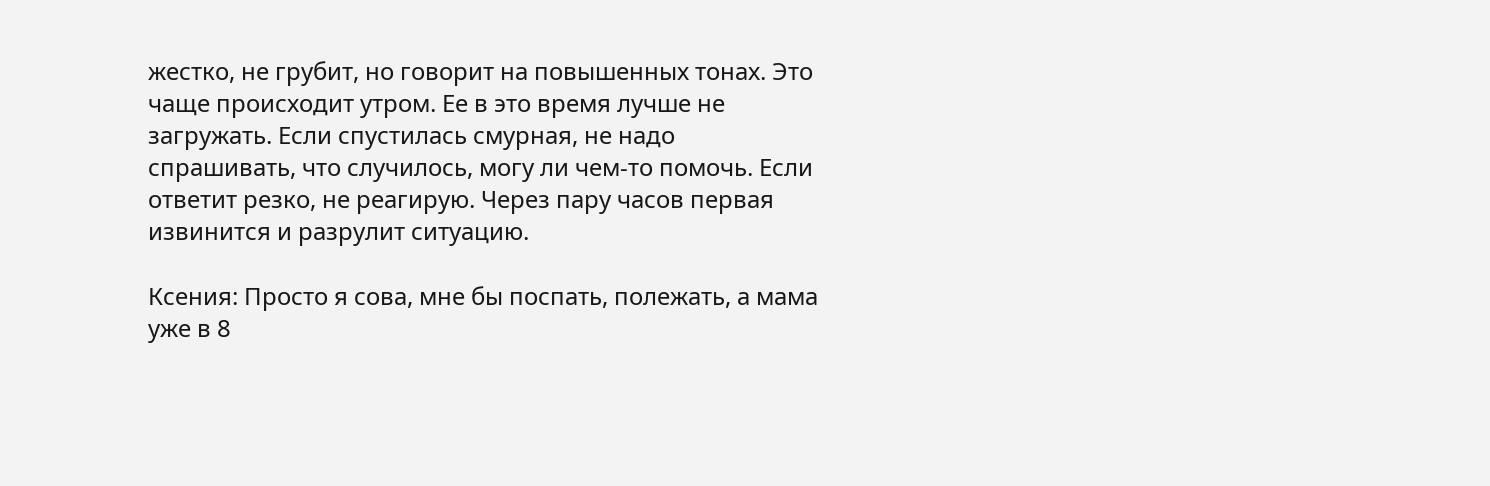жестко, не грубит, но говорит на повышенных тонах. Это чаще происходит утром. Ее в это время лучше не загружать. Если спустилась смурная, не надо спрашивать, что случилось, могу ли чем-то помочь. Если ответит резко, не реагирую. Через пару часов первая извинится и разрулит ситуацию.

Ксения: Просто я сова, мне бы поспать, полежать, а мама уже в 8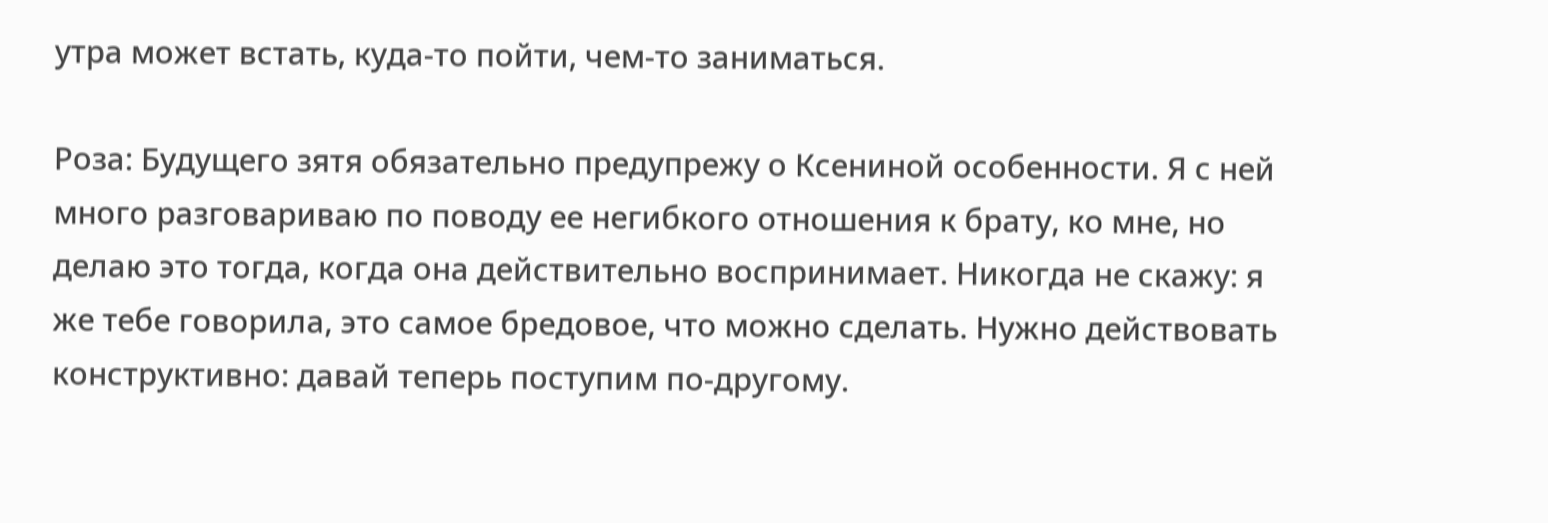утра может встать, куда-то пойти, чем-то заниматься.

Роза: Будущего зятя обязательно предупрежу о Ксениной особенности. Я с ней много разговариваю по поводу ее негибкого отношения к брату, ко мне, но делаю это тогда, когда она действительно воспринимает. Никогда не скажу: я же тебе говорила, это самое бредовое, что можно сделать. Нужно действовать конструктивно: давай теперь поступим по-другому.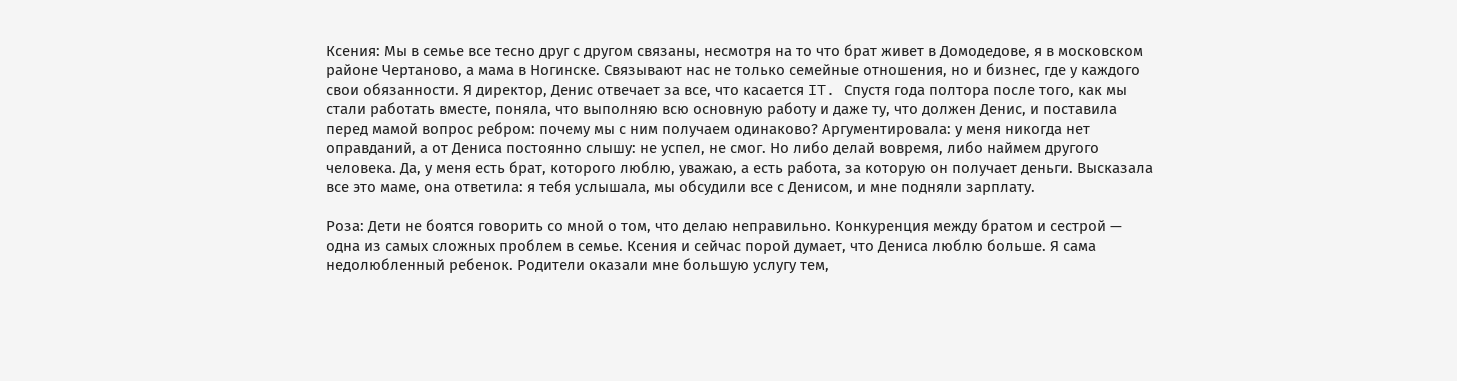Ксения: Мы в семье все тесно друг с другом связаны, несмотря на то что брат живет в Домодедове, я в московском районе Чертаново, а мама в Ногинске. Связывают нас не только семейные отношения, но и бизнес, где у каждого свои обязанности. Я директор, Денис отвечает за все, что касается IT. Спустя года полтора после того, как мы стали работать вместе, поняла, что выполняю всю основную работу и даже ту, что должен Денис, и поставила перед мамой вопрос ребром: почему мы с ним получаем одинаково? Аргументировала: у меня никогда нет оправданий, а от Дениса постоянно слышу: не успел, не смог. Но либо делай вовремя, либо наймем другого человека. Да, у меня есть брат, которого люблю, уважаю, а есть работа, за которую он получает деньги. Высказала все это маме, она ответила: я тебя услышала, мы обсудили все с Денисом, и мне подняли зарплату.

Роза: Дети не боятся говорить со мной о том, что делаю неправильно. Конкуренция между братом и сестрой — одна из самых сложных проблем в семье. Ксения и сейчас порой думает, что Дениса люблю больше. Я сама недолюбленный ребенок. Родители оказали мне большую услугу тем,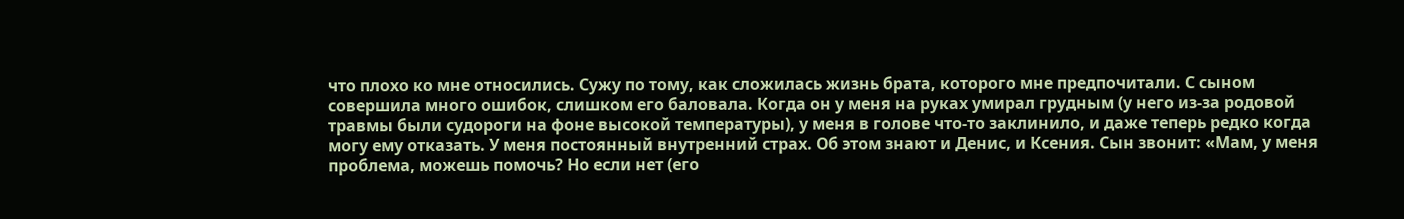что плохо ко мне относились. Сужу по тому, как сложилась жизнь брата, которого мне предпочитали. С сыном совершила много ошибок, слишком его баловала. Когда он у меня на руках умирал грудным (у него из-за родовой травмы были судороги на фоне высокой температуры), у меня в голове что-то заклинило, и даже теперь редко когда могу ему отказать. У меня постоянный внутренний страх. Об этом знают и Денис, и Ксения. Сын звонит: «Мам, у меня проблема, можешь помочь? Но если нет (его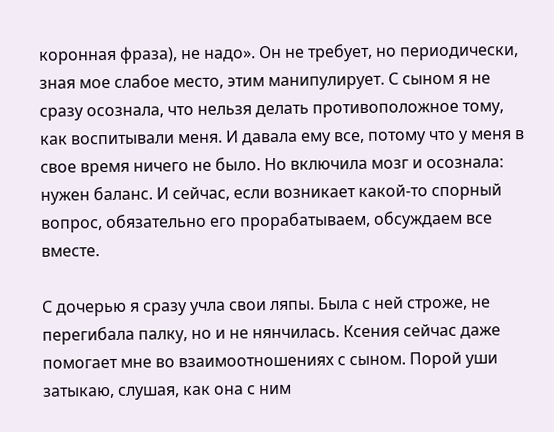коронная фраза), не надо». Он не требует, но периодически, зная мое слабое место, этим манипулирует. С сыном я не сразу осознала, что нельзя делать противоположное тому, как воспитывали меня. И давала ему все, потому что у меня в свое время ничего не было. Но включила мозг и осознала: нужен баланс. И сейчас, если возникает какой-то спорный вопрос, обязательно его прорабатываем, обсуждаем все вместе.

С дочерью я сразу учла свои ляпы. Была с ней строже, не перегибала палку, но и не нянчилась. Ксения сейчас даже помогает мне во взаимоотношениях с сыном. Порой уши затыкаю, слушая, как она с ним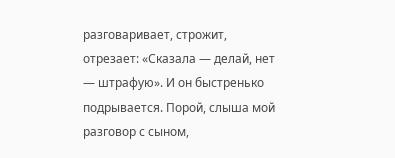разговаривает, строжит, отрезает: «Сказала — делай, нет — штрафую». И он быстренько подрывается. Порой, слыша мой разговор с сыном,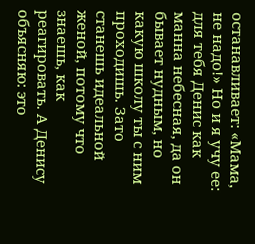останавливает: «Мама, не надо!» Но и я учу ее: для тебя Денис как манна небесная, да он бывает нудным, но какую школу ты с ним проходишь. Зато станешь идеальной женой, потому что знаешь, как реагировать. А Денису объясняю: это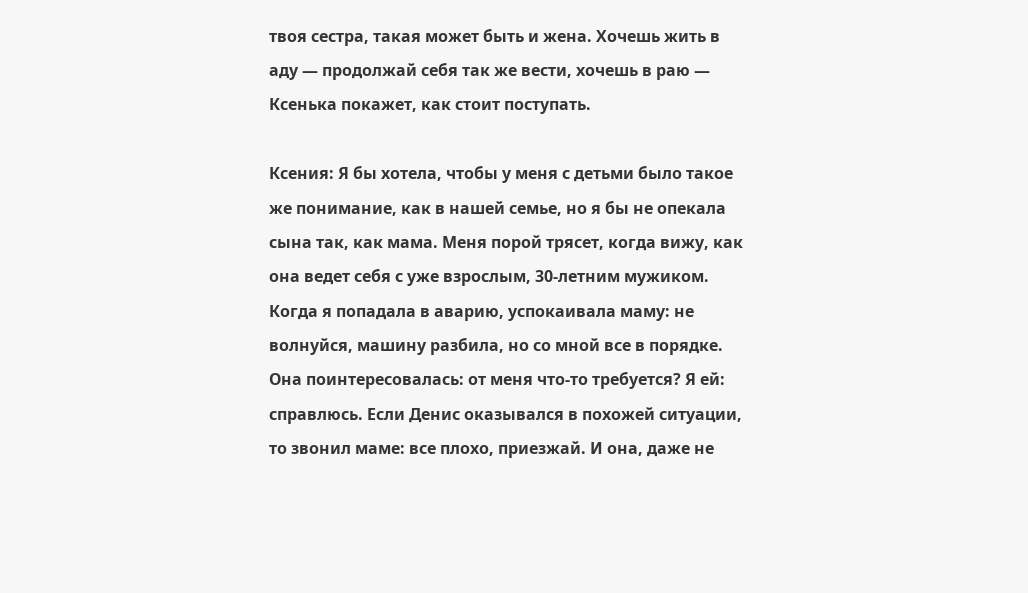твоя сестра, такая может быть и жена. Хочешь жить в аду — продолжай себя так же вести, хочешь в раю — Ксенька покажет, как стоит поступать.

Ксения: Я бы хотела, чтобы у меня с детьми было такое же понимание, как в нашей семье, но я бы не опекала сына так, как мама. Меня порой трясет, когда вижу, как она ведет себя с уже взрослым, 30-летним мужиком. Когда я попадала в аварию, успокаивала маму: не волнуйся, машину разбила, но со мной все в порядке. Она поинтересовалась: от меня что-то требуется? Я ей: справлюсь. Если Денис оказывался в похожей ситуации, то звонил маме: все плохо, приезжай. И она, даже не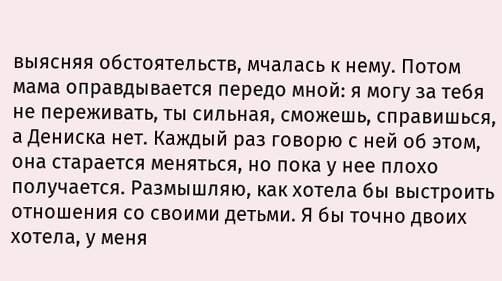выясняя обстоятельств, мчалась к нему. Потом мама оправдывается передо мной: я могу за тебя не переживать, ты сильная, сможешь, справишься, а Дениска нет. Каждый раз говорю с ней об этом, она старается меняться, но пока у нее плохо получается. Размышляю, как хотела бы выстроить отношения со своими детьми. Я бы точно двоих хотела, у меня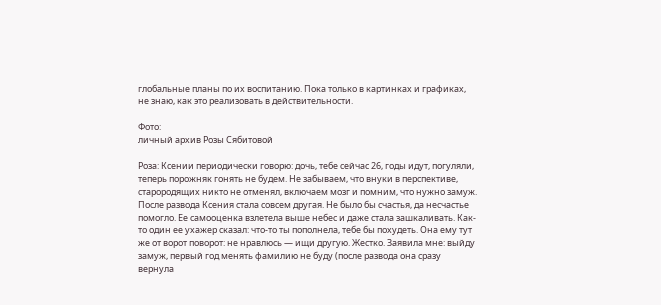глобальные планы по их воспитанию. Пока только в картинках и графиках, не знаю, как это реализовать в действительности.

Фото:
личный архив Розы Сябитовой

Роза: Ксении периодически говорю: дочь, тебе сейчас 26, годы идут, погуляли, теперь порожняк гонять не будем. Не забываем, что внуки в перспективе, старородящих никто не отменял, включаем мозг и помним, что нужно замуж. После развода Ксения стала совсем другая. Не было бы счастья, да несчастье помогло. Ее самооценка взлетела выше небес и даже стала зашкаливать. Как-то один ее ухажер сказал: что-то ты пополнела, тебе бы похудеть. Она ему тут же от ворот поворот: не нравлюсь — ищи другую. Жестко. Заявила мне: выйду замуж, первый год менять фамилию не буду (после развода она сразу вернула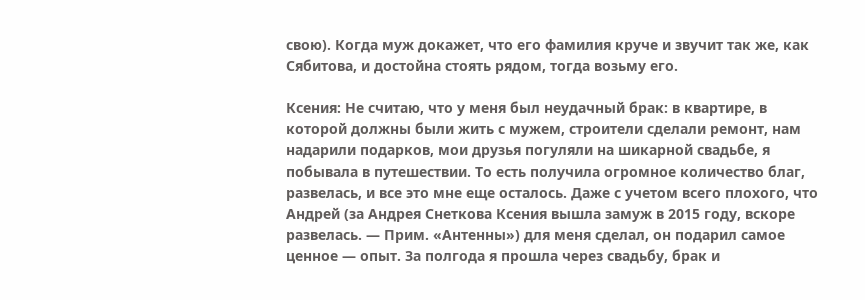свою). Когда муж докажет, что его фамилия круче и звучит так же, как Сябитова, и достойна стоять рядом, тогда возьму его.

Ксения: Не считаю, что у меня был неудачный брак: в квартире, в которой должны были жить с мужем, строители сделали ремонт, нам надарили подарков, мои друзья погуляли на шикарной свадьбе, я побывала в путешествии. То есть получила огромное количество благ, развелась, и все это мне еще осталось. Даже с учетом всего плохого, что Андрей (за Андрея Снеткова Ксения вышла замуж в 2015 году, вскоре развелась. — Прим. «Антенны») для меня сделал, он подарил самое ценное — опыт. За полгода я прошла через свадьбу, брак и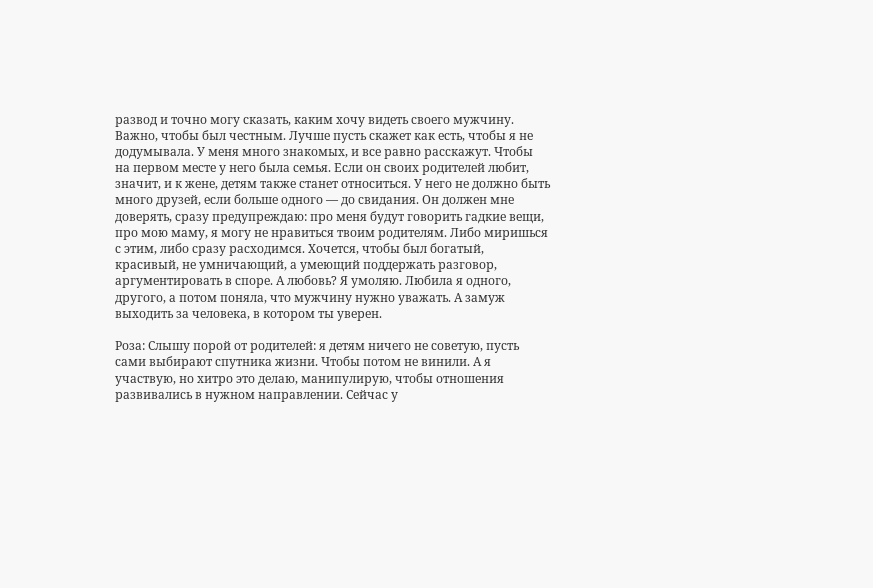развод и точно могу сказать, каким хочу видеть своего мужчину. Важно, чтобы был честным. Лучше пусть скажет как есть, чтобы я не додумывала. У меня много знакомых, и все равно расскажут. Чтобы на первом месте у него была семья. Если он своих родителей любит, значит, и к жене, детям также станет относиться. У него не должно быть много друзей, если больше одного — до свидания. Он должен мне доверять, сразу предупреждаю: про меня будут говорить гадкие вещи, про мою маму, я могу не нравиться твоим родителям. Либо миришься с этим, либо сразу расходимся. Хочется, чтобы был богатый, красивый, не умничающий, а умеющий поддержать разговор, аргументировать в споре. А любовь? Я умоляю. Любила я одного, другого, а потом поняла, что мужчину нужно уважать. А замуж выходить за человека, в котором ты уверен.

Роза: Слышу порой от родителей: я детям ничего не советую, пусть сами выбирают спутника жизни. Чтобы потом не винили. А я участвую, но хитро это делаю, манипулирую, чтобы отношения развивались в нужном направлении. Сейчас у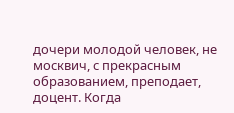дочери молодой человек, не москвич, с прекрасным образованием, преподает, доцент. Когда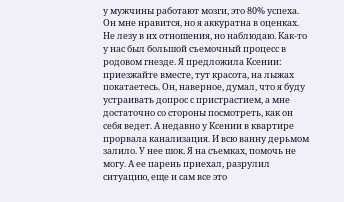у мужчины работают мозги, это 80% успеха. Он мне нравится, но я аккуратна в оценках. Не лезу в их отношения, но наблюдаю. Как-то у нас был большой съемочный процесс в родовом гнезде. Я предложила Ксении: приезжайте вместе, тут красота, на лыжах покатаетесь. Он, наверное, думал, что я буду устраивать допрос с пристрастием, а мне достаточно со стороны посмотреть, как он себя ведет. А недавно у Ксении в квартире прорвала канализация. И всю ванну дерьмом залило. У нее шок. Я на съемках, помочь не могу. А ее парень приехал, разрулил ситуацию, еще и сам все это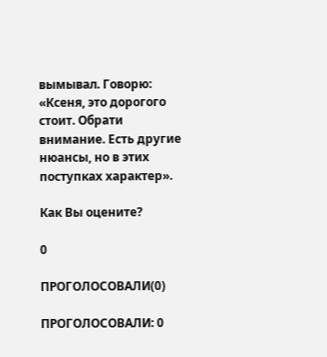вымывал. Говорю: «Ксеня, это дорогого стоит. Обрати внимание. Есть другие нюансы, но в этих поступках характер».

Как Вы оцените?

0

ПРОГОЛОСОВАЛИ(0)

ПРОГОЛОСОВАЛИ: 0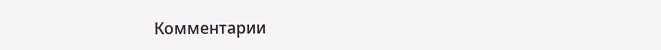Комментарии